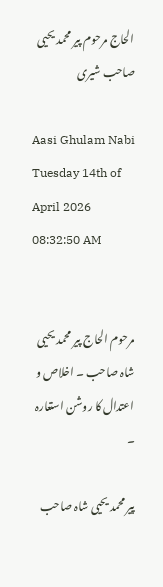الحاج مرحوم پیر محمد یحیی صاحب شیری

Aasi Ghulam Nabi
Tuesday 14th of April 2026 08:32:50 AM


مرحوم الحاج پیر محمد یحیی شاہ صاحب ۔ اخلاص و اعتدال کا روشن استعارہ ۔

پیر محمد یحیی شاہ صاحب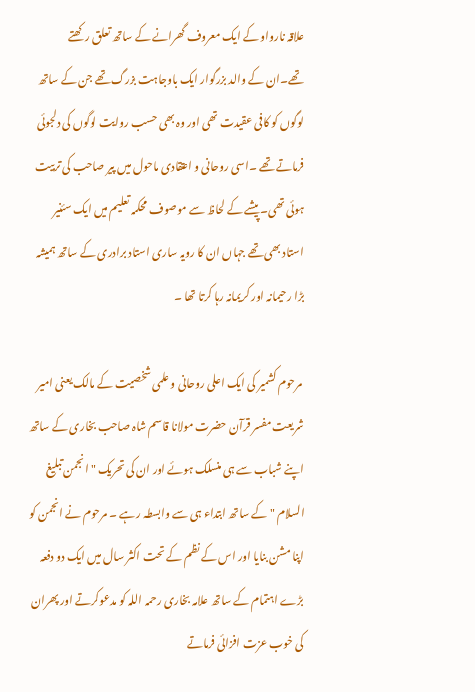علاقہ نارواو کے ایک معروف گھرانے کے ساتھ تعلق رکھتے تھے۔ان کے والد بزرگوار ایک باوجاہت بزرگ تھے جن کے ساتھ لوگوں کو کافی عقیدت تھی اور وہ بھی حسب روایت لوگوں کی دلجوئی فرماتے تھے ۔اسی روحانی و اعتقادی ماحول میں پیر صاحب کی تربیت ہوئی تھی۔ پیشے کے لحاظ سے موصوف محکمہ تعلیم میں ایک سئنیر استاد بھی تھے جہاں ان کا رویہ ساری استاد برادری کے ساتھ ہمیشہ بڑا رحیمانہ اور کریمانہ رہا کرتا تھا ۔

 مرحوم کشمیر کی ایک اعلی روحانی و علمی شخصیت کے مالک یعنی امیر شریعت مفسر قرآن حضرت مولانا قاسم شاہ صاحب بخاری کے ساتھ اپنے شباب سے ہی منسلک ہوئے اور ان کی تحریک " انجمن تبلیغ السلام " کے ساتھ ابتداء ہی سے وابسطہ رہے ۔ مرحوم نے انجمن کو اپنا مشن بنایا اور اس کے نظم کے تحت اکثر سال میں ایک دو دفعہ بڑے اہتمام کے ساتھ علامہ بخاری رحمہ اللہ کو مدعوکرتے اور پھران کی خوب عزت افزائی فرماتے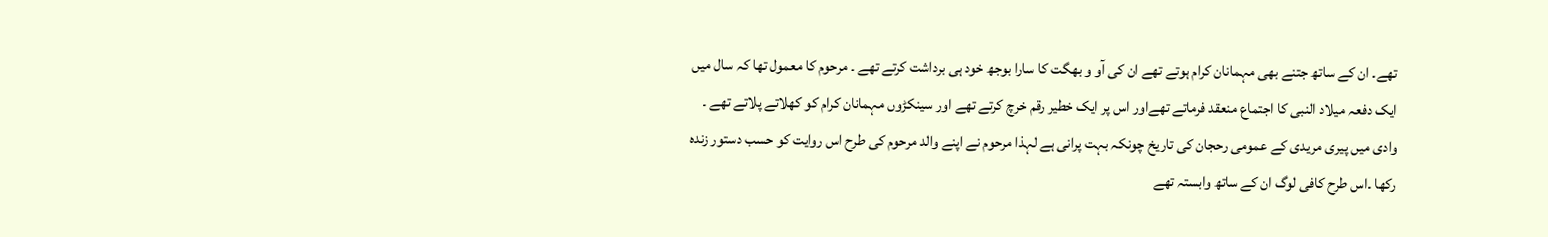تھے۔ ان کے ساتھ جتنے بھی مہمانان کرام ہوتے تھے ان کی آو و بھگت کا سارا بوجھ خود ہی برداشت کرتے تھے ۔ مرحوم کا معمول تھا کہ سال میں ایک دفعہ میلاد النبی کا اجتماع منعقد فرماتے تھےاور اس پر ایک خطیر رقم خرچ کرتے تھے اور سینکڑوں مہمانان کرام کو کھلاتے پلاتے تھے ۔ وادی میں پیری مریدی کے عمومی رحجان کی تاریخ چونکہ بہت پرانی ہے لہذا مرحوم نے اپنے والد مرحوم کی طرح اس روایت کو حسب دستور زندہ رکھا ۔اس طرح کافی لوگ ان کے ساتھ وابستہ تھے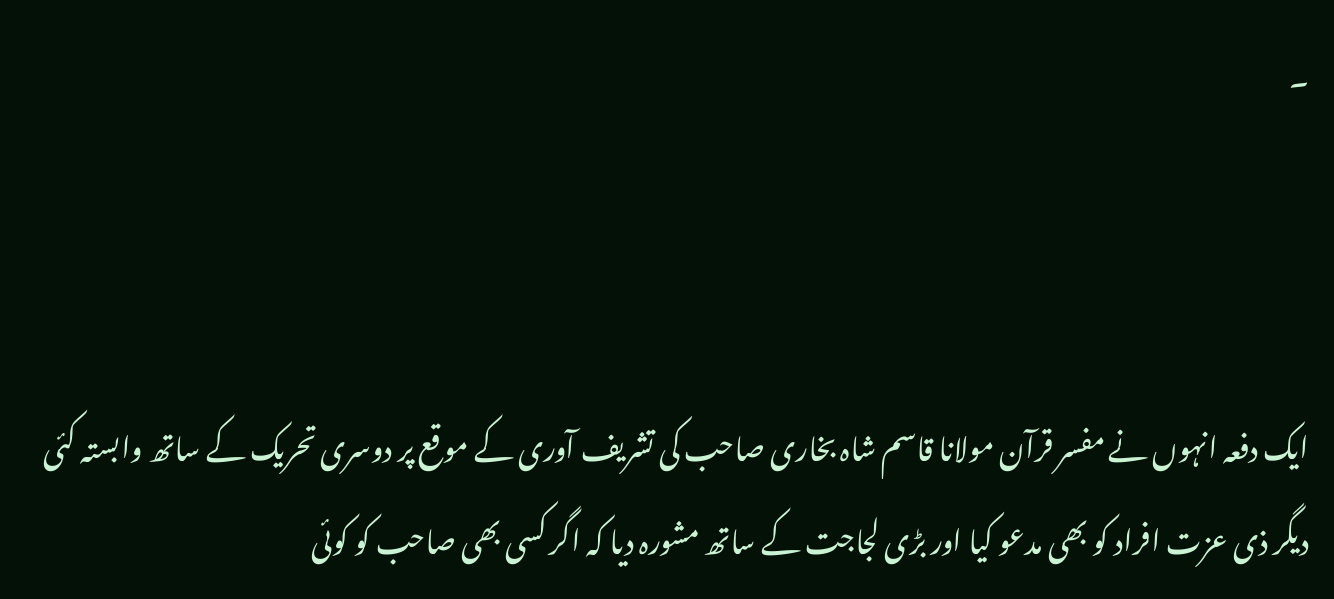۔



ایک دفعہ انہوں نے مفسر قرآن مولانا قاسم شاہ بخاری صاحب کی تشریف آوری کے موقع پر دوسری تحریک کے ساتھ وابستہ کئی دیگر ذی عزت افراد کو بھی مدعو کیا اور بڑی لجاجت کے ساتھ مشورہ دیا کہ اگر کسی بھی صاحب کو کوئی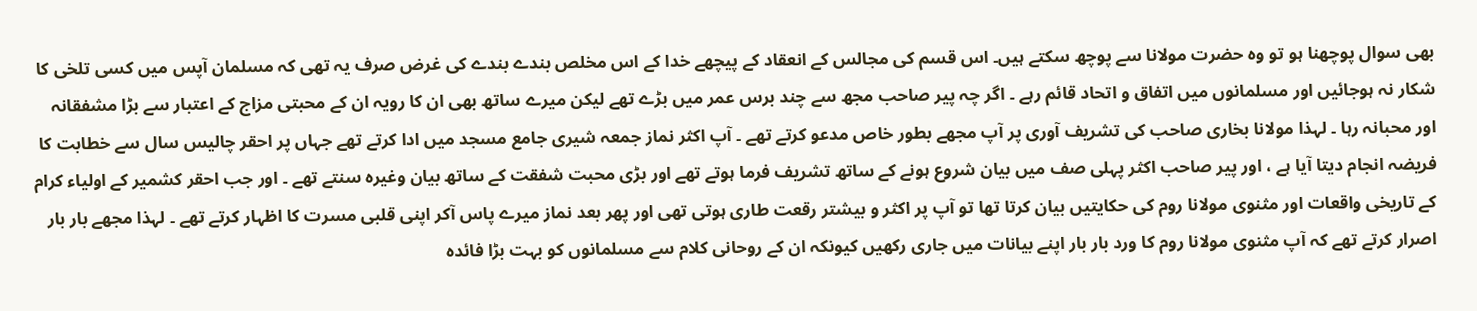بھی سوال پوچھنا ہو تو وہ حضرت مولانا سے پوچھ سکتے ہیں۔ اس قسم کی مجالس کے انعقاد کے پیچھے خدا کے اس مخلص بندے بندے کی غرض صرف یہ تھی کہ مسلمان آپس میں کسی تلخی کا شکار نہ ہوجائیں اور مسلمانوں میں اتفاق و اتحاد قائم رہے ۔ اگر چہ پیر صاحب مجھ سے چند برس عمر میں بڑے تھے لیکن میرے ساتھ بھی ان کا رویہ ان کے محبتی مزاج کے اعتبار سے بڑا مشفقانہ اور محبانہ رہا ۔ لہذا مولانا بخاری صاحب کی تشریف آوری پر آپ مجھے بطور خاص مدعو کرتے تھے ۔ آپ اکثر نماز جمعہ شیری جامع مسجد میں ادا کرتے تھے جہاں پر احقر چالیس سال سے خطابت کا فریضہ انجام دیتا آیا ہے ، اور پیر صاحب اکثر پہلی صف میں بیان شروع ہونے کے ساتھ تشریف فرما ہوتے تھے اور بڑی محبت شفقت کے ساتھ بیان وغیرہ سنتے تھے ۔ اور جب احقر کشمیر کے اولیاء کرام کے تاریخی واقعات اور مثنوی مولانا روم کی حکایتیں بیان کرتا تھا تو آپ پر اکثر و بیشتر رقعت طاری ہوتی تھی اور پھر بعد نماز میرے پاس آکر اپنی قلبی مسرت کا اظہار کرتے تھے ۔ لہذا مجھے بار بار اصرار کرتے تھے کہ آپ مثنوی مولانا روم کا ورد بار بار اپنے بیانات میں جاری رکھیں کیونکہ ان کے روحانی کلام سے مسلمانوں کو بہت بڑا فائدہ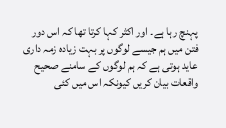پہنچ رہا ہے۔ اور اکثر کہا کرتا تھا کہ اس دور فتن میں ہم جیسے لوگوں پر بہت زیادہ زمہ داری عاید ہوتی ہے کہ ہم لوگوں کے سامنے صحیح واقعات بیان کریں کیونکہ اس میں کئی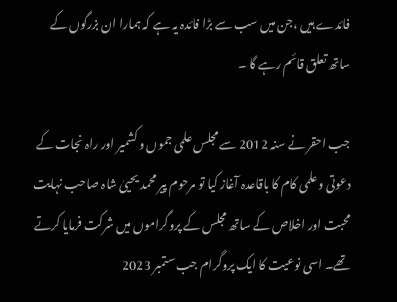فائدے ہیں ،جن میں سب سے بڑا فائدہ یہ ہے کہ ہمارا ان بزرگوں کے ساتھ تعلق قائم رہے گا ۔

جب احقر نے سنہ 2012 سے مجلس علمی جموں و کشمیر اور راہ نجات کے دعوتی و علمی کام کا باقاعدہ آغاز کیا تو مرحوم پیر محمد یحییٰ شاہ صاحب نہایت محبت اور اخلاص کے ساتھ مجلس کے پروگراموں میں شرکت فرمایا کرتے تھے۔ اسی نوعیت کا ایک پروگرام جب ستمبر 2023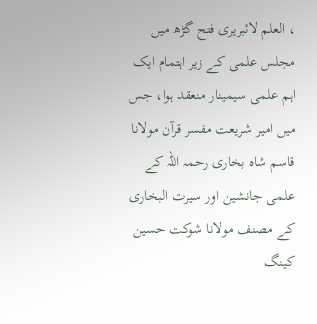، العلم لائبریری فتح گڑھ میں مجلس علمی کے زیر اہتمام ایک اہم علمی سیمینار منعقد ہوا، جس میں امیر شریعت مفسر قرآن مولانا قاسم شاہ بخاری رحمہ اللہ کے علمی جانشین اور سیرت البخاری کے مصنف مولانا شوکت حسین کینگ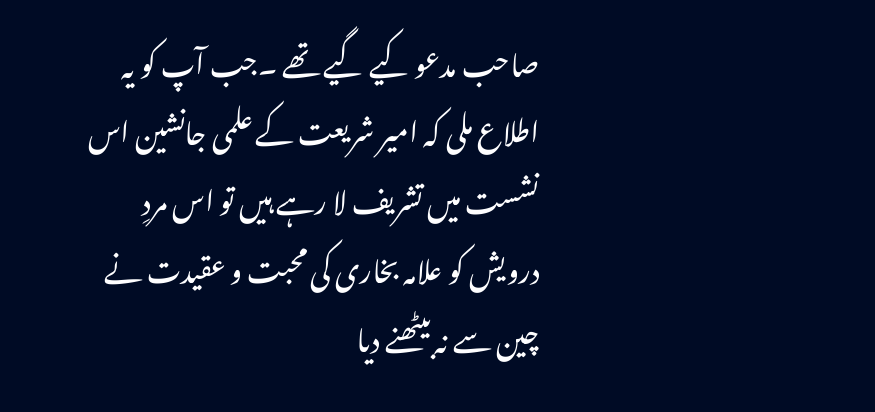صاحب مدعو کیے گیے تھے ۔جب آپ کو یہ اطلاع ملی کہ امیر شریعت کے علمی جانشین اس نشست میں تشریف لا رہے ہیں تو اس مردِ درویش کو علامہ بخاری کی محبت و عقیدت نے چین سے نہ بیٹھنے دیا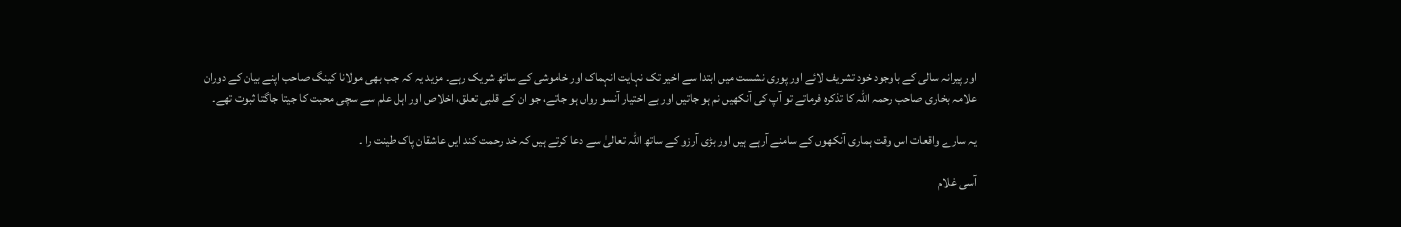اور پیرانہ سالی کے باوجود خود تشریف لائے اور پوری نشست میں ابتدا سے اخیر تک نہایت انہماک اور خاموشی کے ساتھ شریک رہے۔ مزید یہ کہ جب بھی مولانا کینگ صاحب اپنے بیان کے دوران علامہ بخاری صاحب رحمہ اللہ کا تذکرہ فرماتے تو آپ کی آنکھیں نم ہو جاتیں اور بے اختیار آنسو رواں ہو جاتے، جو ان کے قلبی تعلق، اخلاص اور اہل علم سے سچی محبت کا جیتا جاگتا ثبوت تھے۔

یہ سارے واقعات اس وقت ہماری آنکھوں کے سامنے آرہے ہیں اور بڑی آرزو کے ساتھ اللہ تعالیٰ سے دعا کرتے ہیں کہ خد رحمت کند ایں عاشقان پاک طینت را ۔

آسی غلام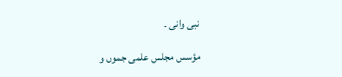نبی وانی ۔

مؤسس مجلس علمی جموں و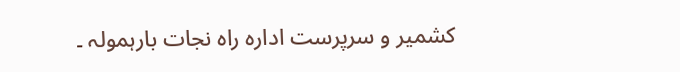کشمیر و سرپرست ادارہ راہ نجات بارہمولہ ۔